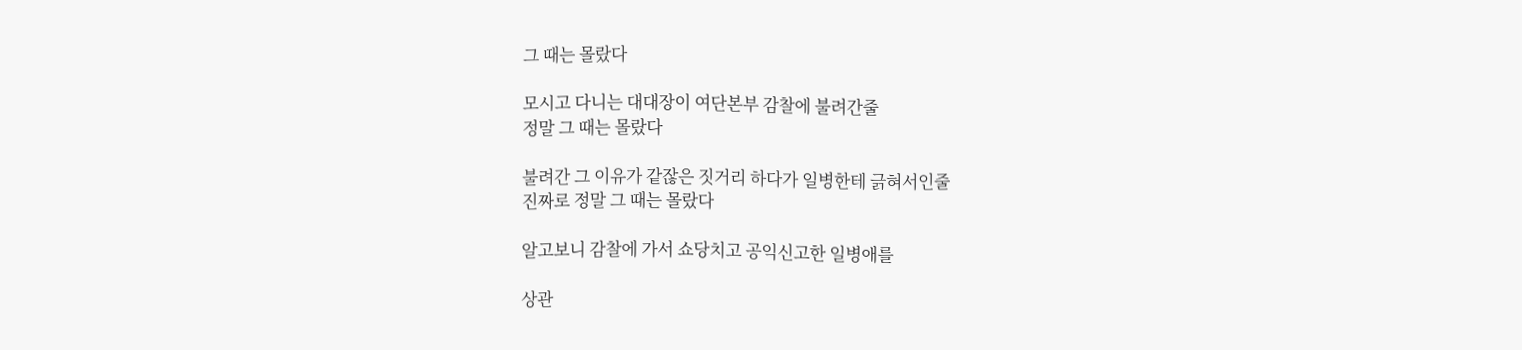그 때는 몰랐다

모시고 다니는 대대장이 여단본부 감찰에 불려간줄
정말 그 때는 몰랐다

불려간 그 이유가 같잖은 짓거리 하다가 일병한테 긁혀서인줄
진짜로 정말 그 때는 몰랐다

알고보니 감찰에 가서 쇼당치고 공익신고한 일병애를

상관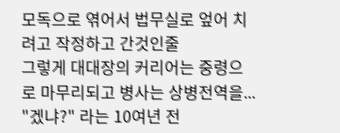모독으로 엮어서 법무실로 엎어 치려고 작정하고 간것인줄
그렇게 대대장의 커리어는 중령으로 마무리되고 병사는 상병전역을...
"겠냐?" 라는 10여년 전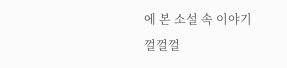에 본 소설 속 이야기
껄껄껄